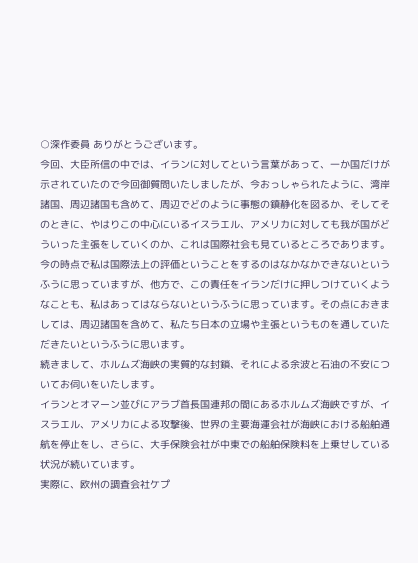○深作委員 ありがとうございます。
今回、大臣所信の中では、イランに対してという言葉があって、一か国だけが示されていたので今回御質問いたしましたが、今おっしゃられたように、湾岸諸国、周辺諸国も含めて、周辺でどのように事態の鎮静化を図るか、そしてそのときに、やはりこの中心にいるイスラエル、アメリカに対しても我が国がどういった主張をしていくのか、これは国際社会も見ているところであります。
今の時点で私は国際法上の評価ということをするのはなかなかできないというふうに思っていますが、他方で、この責任をイランだけに押しつけていくようなことも、私はあってはならないというふうに思っています。その点におきましては、周辺諸国を含めて、私たち日本の立場や主張というものを通していただきたいというふうに思います。
続きまして、ホルムズ海峡の実質的な封鎖、それによる余波と石油の不安についてお伺いをいたします。
イランとオマーン並びにアラブ首長国連邦の間にあるホルムズ海峡ですが、イスラエル、アメリカによる攻撃後、世界の主要海運会社が海峡における船舶通航を停止をし、さらに、大手保険会社が中東での船舶保険料を上乗せしている状況が続いています。
実際に、欧州の調査会社ケプ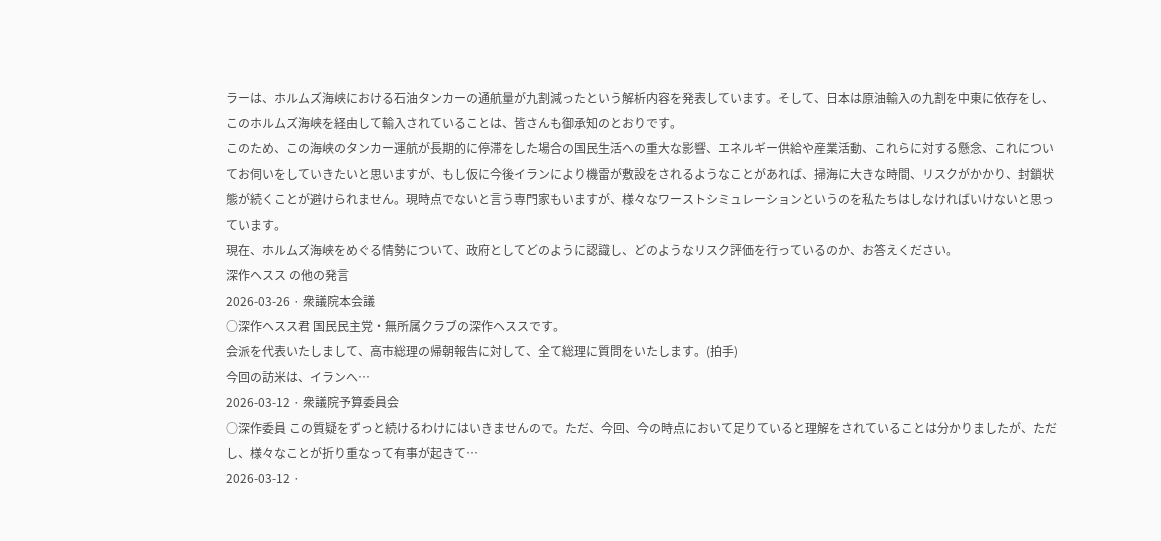ラーは、ホルムズ海峡における石油タンカーの通航量が九割減ったという解析内容を発表しています。そして、日本は原油輸入の九割を中東に依存をし、このホルムズ海峡を経由して輸入されていることは、皆さんも御承知のとおりです。
このため、この海峡のタンカー運航が長期的に停滞をした場合の国民生活への重大な影響、エネルギー供給や産業活動、これらに対する懸念、これについてお伺いをしていきたいと思いますが、もし仮に今後イランにより機雷が敷設をされるようなことがあれば、掃海に大きな時間、リスクがかかり、封鎖状態が続くことが避けられません。現時点でないと言う専門家もいますが、様々なワーストシミュレーションというのを私たちはしなければいけないと思っています。
現在、ホルムズ海峡をめぐる情勢について、政府としてどのように認識し、どのようなリスク評価を行っているのか、お答えください。
深作ヘスス の他の発言
2026-03-26 · 衆議院本会議
○深作ヘスス君 国民民主党・無所属クラブの深作ヘススです。
会派を代表いたしまして、高市総理の帰朝報告に対して、全て総理に質問をいたします。(拍手)
今回の訪米は、イランへ…
2026-03-12 · 衆議院予算委員会
○深作委員 この質疑をずっと続けるわけにはいきませんので。ただ、今回、今の時点において足りていると理解をされていることは分かりましたが、ただし、様々なことが折り重なって有事が起きて…
2026-03-12 ·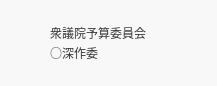衆議院予算委員会
○深作委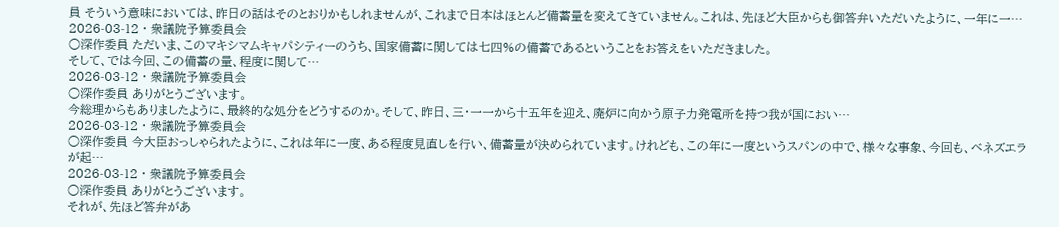員 そういう意味においては、昨日の話はそのとおりかもしれませんが、これまで日本はほとんど備蓄量を変えてきていません。これは、先ほど大臣からも御答弁いただいたように、一年に一…
2026-03-12 · 衆議院予算委員会
○深作委員 ただいま、このマキシマムキャパシティーのうち、国家備蓄に関しては七四%の備蓄であるということをお答えをいただきました。
そして、では今回、この備蓄の量、程度に関して…
2026-03-12 · 衆議院予算委員会
○深作委員 ありがとうございます。
今総理からもありましたように、最終的な処分をどうするのか。そして、昨日、三・一一から十五年を迎え、廃炉に向かう原子力発電所を持つ我が国におい…
2026-03-12 · 衆議院予算委員会
○深作委員 今大臣おっしゃられたように、これは年に一度、ある程度見直しを行い、備蓄量が決められています。けれども、この年に一度というスパンの中で、様々な事象、今回も、ベネズエラが起…
2026-03-12 · 衆議院予算委員会
○深作委員 ありがとうございます。
それが、先ほど答弁があ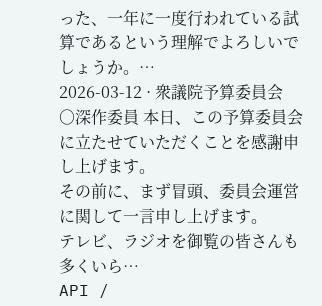った、一年に一度行われている試算であるという理解でよろしいでしょうか。…
2026-03-12 · 衆議院予算委員会
○深作委員 本日、この予算委員会に立たせていただくことを感謝申し上げます。
その前に、まず冒頭、委員会運営に関して一言申し上げます。
テレビ、ラジオを御覧の皆さんも多くいら…
API /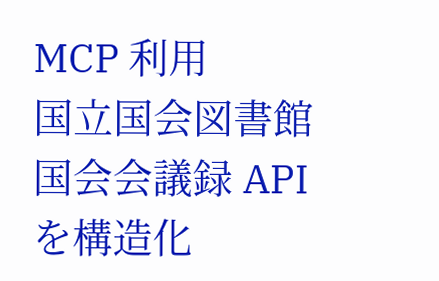MCP 利用
国立国会図書館 国会会議録 API を構造化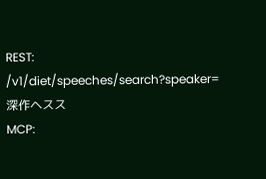REST: /v1/diet/speeches/search?speaker=深作ヘスス
MCP: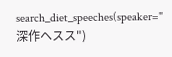search_diet_speeches(speaker="深作ヘスス")